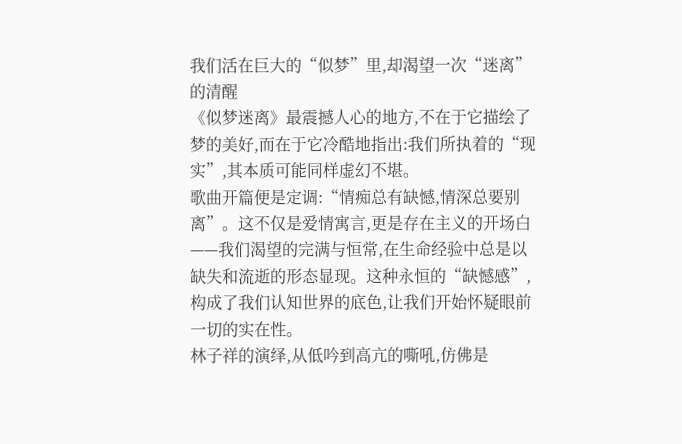我们活在巨大的“似梦”里,却渴望一次“迷离”的清醒
《似梦迷离》最震撼人心的地方,不在于它描绘了梦的美好,而在于它冷酷地指出:我们所执着的“现实”,其本质可能同样虚幻不堪。
歌曲开篇便是定调:“情痴总有缺憾,情深总要别离”。这不仅是爱情寓言,更是存在主义的开场白——我们渴望的完满与恒常,在生命经验中总是以缺失和流逝的形态显现。这种永恒的“缺憾感”,构成了我们认知世界的底色,让我们开始怀疑眼前一切的实在性。
林子祥的演绎,从低吟到高亢的嘶吼,仿佛是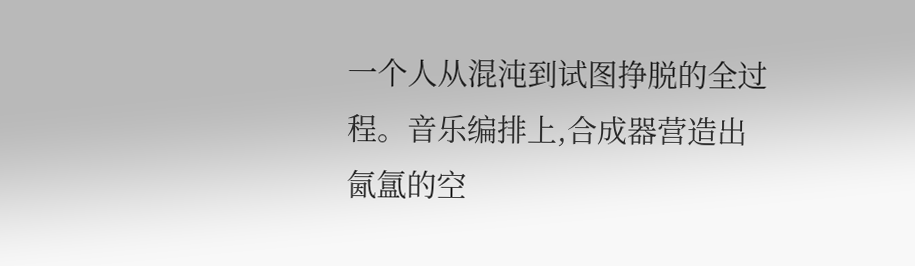一个人从混沌到试图挣脱的全过程。音乐编排上,合成器营造出氤氲的空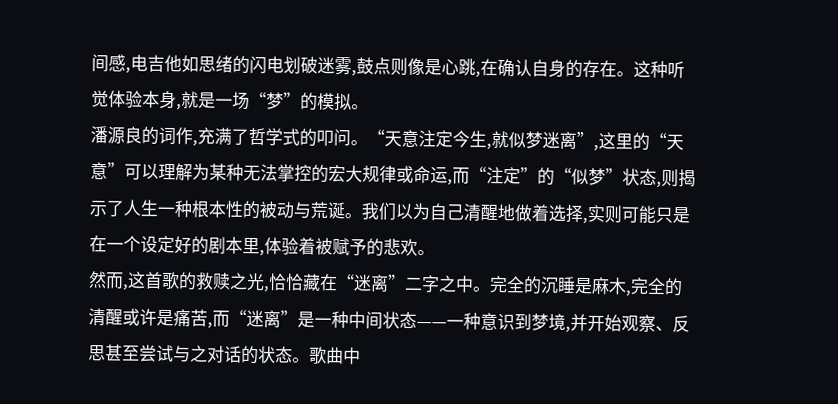间感,电吉他如思绪的闪电划破迷雾,鼓点则像是心跳,在确认自身的存在。这种听觉体验本身,就是一场“梦”的模拟。
潘源良的词作,充满了哲学式的叩问。“天意注定今生,就似梦迷离”,这里的“天意”可以理解为某种无法掌控的宏大规律或命运,而“注定”的“似梦”状态,则揭示了人生一种根本性的被动与荒诞。我们以为自己清醒地做着选择,实则可能只是在一个设定好的剧本里,体验着被赋予的悲欢。
然而,这首歌的救赎之光,恰恰藏在“迷离”二字之中。完全的沉睡是麻木,完全的清醒或许是痛苦,而“迷离”是一种中间状态——一种意识到梦境,并开始观察、反思甚至尝试与之对话的状态。歌曲中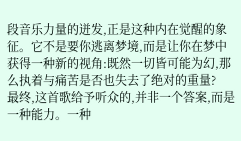段音乐力量的迸发,正是这种内在觉醒的象征。它不是要你逃离梦境,而是让你在梦中获得一种新的视角:既然一切皆可能为幻,那么执着与痛苦是否也失去了绝对的重量?
最终,这首歌给予听众的,并非一个答案,而是一种能力。一种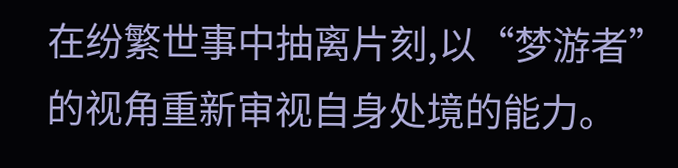在纷繁世事中抽离片刻,以“梦游者”的视角重新审视自身处境的能力。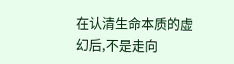在认清生命本质的虚幻后,不是走向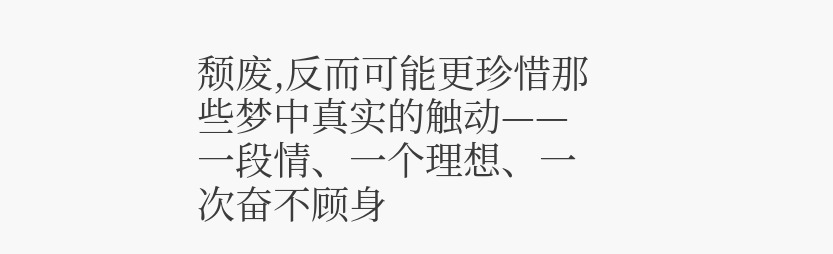颓废,反而可能更珍惜那些梦中真实的触动——一段情、一个理想、一次奋不顾身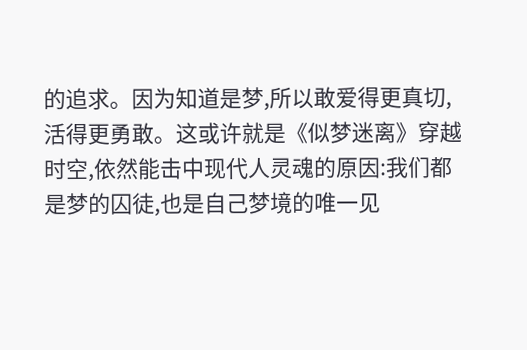的追求。因为知道是梦,所以敢爱得更真切,活得更勇敢。这或许就是《似梦迷离》穿越时空,依然能击中现代人灵魂的原因:我们都是梦的囚徒,也是自己梦境的唯一见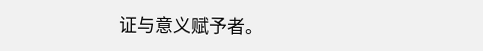证与意义赋予者。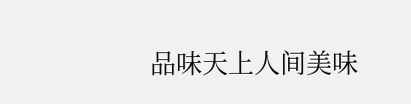品味天上人间美味